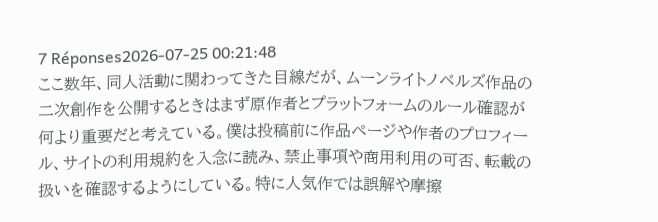7 Réponses2026-07-25 00:21:48
ここ数年、同人活動に関わってきた目線だが、ムーンライトノベルズ作品の二次創作を公開するときはまず原作者とプラットフォームのルール確認が何より重要だと考えている。僕は投稿前に作品ページや作者のプロフィール、サイトの利用規約を入念に読み、禁止事項や商用利用の可否、転載の扱いを確認するようにしている。特に人気作では誤解や摩擦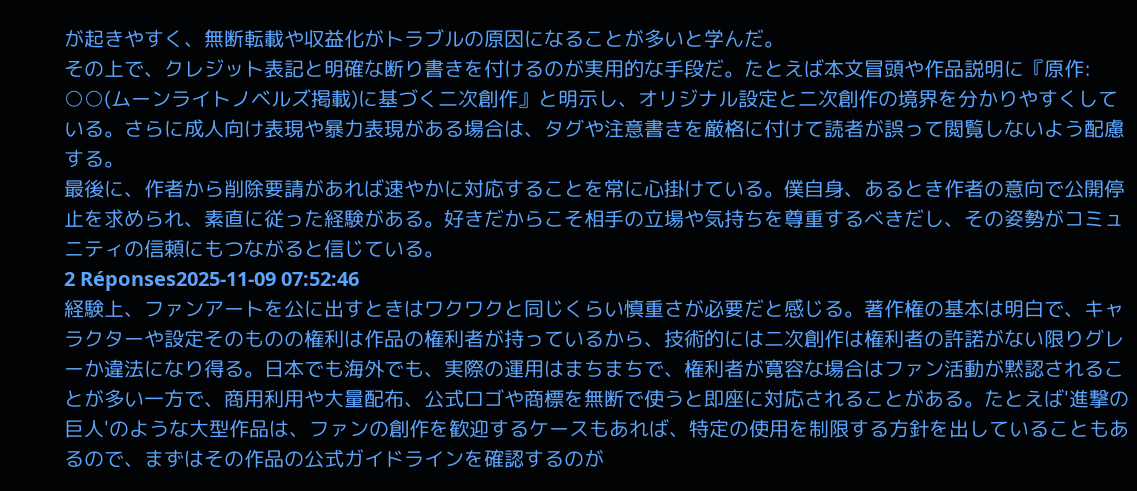が起きやすく、無断転載や収益化がトラブルの原因になることが多いと学んだ。
その上で、クレジット表記と明確な断り書きを付けるのが実用的な手段だ。たとえば本文冒頭や作品説明に『原作: ○○(ムーンライトノベルズ掲載)に基づく二次創作』と明示し、オリジナル設定と二次創作の境界を分かりやすくしている。さらに成人向け表現や暴力表現がある場合は、タグや注意書きを厳格に付けて読者が誤って閲覧しないよう配慮する。
最後に、作者から削除要請があれば速やかに対応することを常に心掛けている。僕自身、あるとき作者の意向で公開停止を求められ、素直に従った経験がある。好きだからこそ相手の立場や気持ちを尊重するべきだし、その姿勢がコミュニティの信頼にもつながると信じている。
2 Réponses2025-11-09 07:52:46
経験上、ファンアートを公に出すときはワクワクと同じくらい慎重さが必要だと感じる。著作権の基本は明白で、キャラクターや設定そのものの権利は作品の権利者が持っているから、技術的には二次創作は権利者の許諾がない限りグレーか違法になり得る。日本でも海外でも、実際の運用はまちまちで、権利者が寛容な場合はファン活動が黙認されることが多い一方で、商用利用や大量配布、公式ロゴや商標を無断で使うと即座に対応されることがある。たとえば'進撃の巨人'のような大型作品は、ファンの創作を歓迎するケースもあれば、特定の使用を制限する方針を出していることもあるので、まずはその作品の公式ガイドラインを確認するのが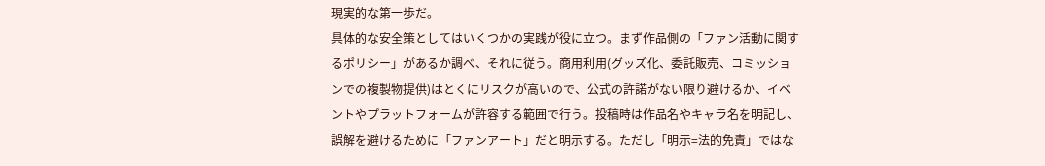現実的な第一歩だ。
具体的な安全策としてはいくつかの実践が役に立つ。まず作品側の「ファン活動に関するポリシー」があるか調べ、それに従う。商用利用(グッズ化、委託販売、コミッションでの複製物提供)はとくにリスクが高いので、公式の許諾がない限り避けるか、イベントやプラットフォームが許容する範囲で行う。投稿時は作品名やキャラ名を明記し、誤解を避けるために「ファンアート」だと明示する。ただし「明示=法的免責」ではな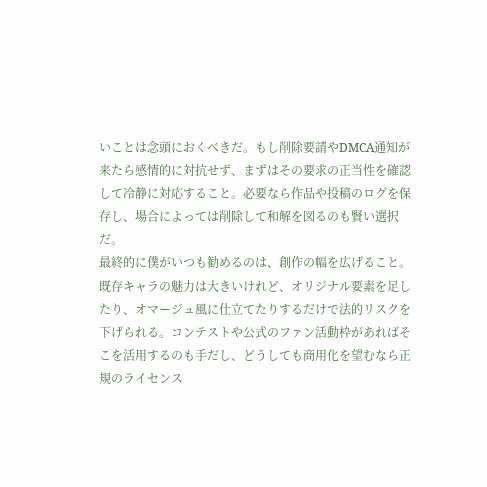いことは念頭におくべきだ。もし削除要請やDMCA通知が来たら感情的に対抗せず、まずはその要求の正当性を確認して冷静に対応すること。必要なら作品や投稿のログを保存し、場合によっては削除して和解を図るのも賢い選択だ。
最終的に僕がいつも勧めるのは、創作の幅を広げること。既存キャラの魅力は大きいけれど、オリジナル要素を足したり、オマージュ風に仕立てたりするだけで法的リスクを下げられる。コンテストや公式のファン活動枠があればそこを活用するのも手だし、どうしても商用化を望むなら正規のライセンス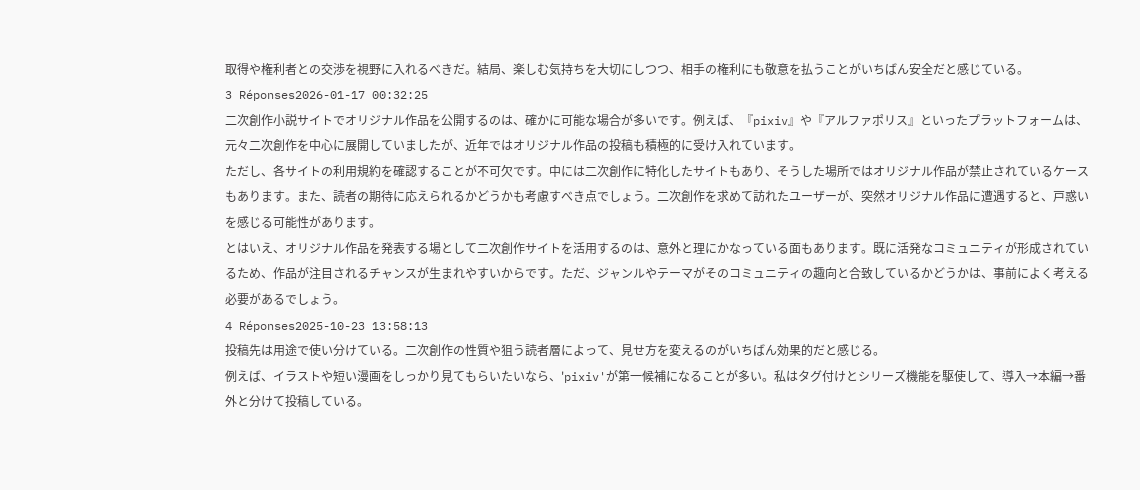取得や権利者との交渉を視野に入れるべきだ。結局、楽しむ気持ちを大切にしつつ、相手の権利にも敬意を払うことがいちばん安全だと感じている。
3 Réponses2026-01-17 00:32:25
二次創作小説サイトでオリジナル作品を公開するのは、確かに可能な場合が多いです。例えば、『pixiv』や『アルファポリス』といったプラットフォームは、元々二次創作を中心に展開していましたが、近年ではオリジナル作品の投稿も積極的に受け入れています。
ただし、各サイトの利用規約を確認することが不可欠です。中には二次創作に特化したサイトもあり、そうした場所ではオリジナル作品が禁止されているケースもあります。また、読者の期待に応えられるかどうかも考慮すべき点でしょう。二次創作を求めて訪れたユーザーが、突然オリジナル作品に遭遇すると、戸惑いを感じる可能性があります。
とはいえ、オリジナル作品を発表する場として二次創作サイトを活用するのは、意外と理にかなっている面もあります。既に活発なコミュニティが形成されているため、作品が注目されるチャンスが生まれやすいからです。ただ、ジャンルやテーマがそのコミュニティの趣向と合致しているかどうかは、事前によく考える必要があるでしょう。
4 Réponses2025-10-23 13:58:13
投稿先は用途で使い分けている。二次創作の性質や狙う読者層によって、見せ方を変えるのがいちばん効果的だと感じる。
例えば、イラストや短い漫画をしっかり見てもらいたいなら、'pixiv'が第一候補になることが多い。私はタグ付けとシリーズ機能を駆使して、導入→本編→番外と分けて投稿している。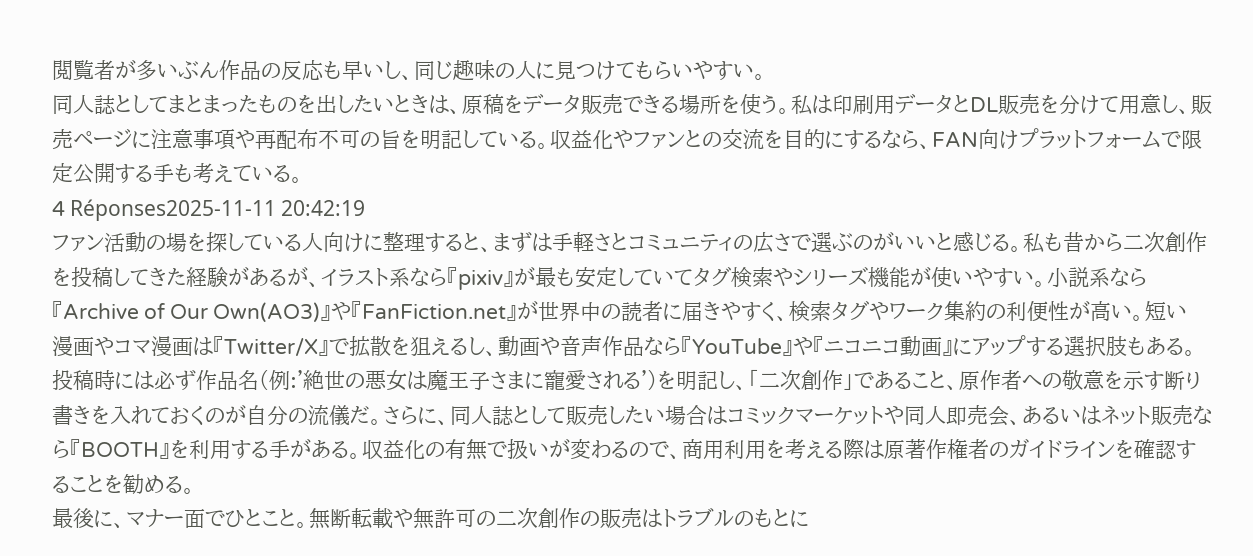閲覧者が多いぶん作品の反応も早いし、同じ趣味の人に見つけてもらいやすい。
同人誌としてまとまったものを出したいときは、原稿をデータ販売できる場所を使う。私は印刷用データとDL販売を分けて用意し、販売ページに注意事項や再配布不可の旨を明記している。収益化やファンとの交流を目的にするなら、FAN向けプラットフォームで限定公開する手も考えている。
4 Réponses2025-11-11 20:42:19
ファン活動の場を探している人向けに整理すると、まずは手軽さとコミュニティの広さで選ぶのがいいと感じる。私も昔から二次創作を投稿してきた経験があるが、イラスト系なら『pixiv』が最も安定していてタグ検索やシリーズ機能が使いやすい。小説系なら『Archive of Our Own(AO3)』や『FanFiction.net』が世界中の読者に届きやすく、検索タグやワーク集約の利便性が高い。短い漫画やコマ漫画は『Twitter/X』で拡散を狙えるし、動画や音声作品なら『YouTube』や『ニコニコ動画』にアップする選択肢もある。
投稿時には必ず作品名(例:'絶世の悪女は魔王子さまに寵愛される')を明記し、「二次創作」であること、原作者への敬意を示す断り書きを入れておくのが自分の流儀だ。さらに、同人誌として販売したい場合はコミックマーケットや同人即売会、あるいはネット販売なら『BOOTH』を利用する手がある。収益化の有無で扱いが変わるので、商用利用を考える際は原著作権者のガイドラインを確認することを勧める。
最後に、マナー面でひとこと。無断転載や無許可の二次創作の販売はトラブルのもとに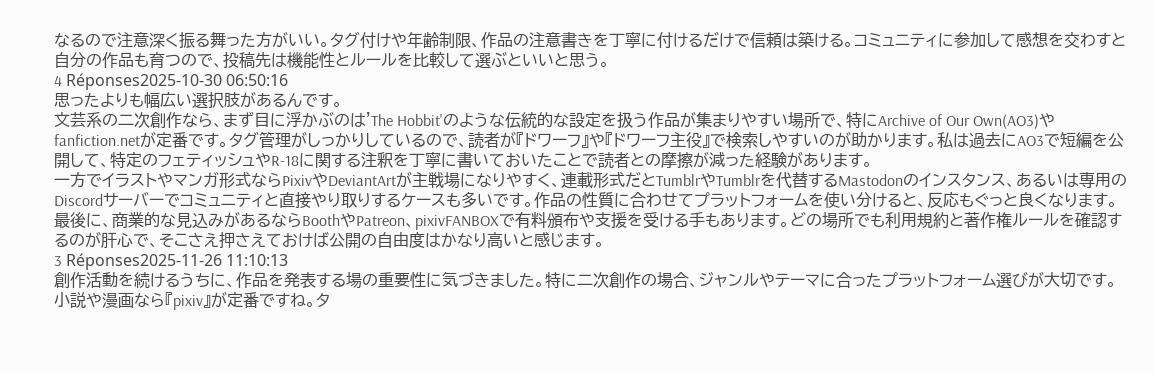なるので注意深く振る舞った方がいい。タグ付けや年齢制限、作品の注意書きを丁寧に付けるだけで信頼は築ける。コミュニティに参加して感想を交わすと自分の作品も育つので、投稿先は機能性とルールを比較して選ぶといいと思う。
4 Réponses2025-10-30 06:50:16
思ったよりも幅広い選択肢があるんです。
文芸系の二次創作なら、まず目に浮かぶのは'The Hobbit'のような伝統的な設定を扱う作品が集まりやすい場所で、特にArchive of Our Own(AO3)やfanfiction.netが定番です。タグ管理がしっかりしているので、読者が『ドワーフ』や『ドワーフ主役』で検索しやすいのが助かります。私は過去にAO3で短編を公開して、特定のフェティッシュやR-18に関する注釈を丁寧に書いておいたことで読者との摩擦が減った経験があります。
一方でイラストやマンガ形式ならPixivやDeviantArtが主戦場になりやすく、連載形式だとTumblrやTumblrを代替するMastodonのインスタンス、あるいは専用のDiscordサーバーでコミュニティと直接やり取りするケースも多いです。作品の性質に合わせてプラットフォームを使い分けると、反応もぐっと良くなります。
最後に、商業的な見込みがあるならBoothやPatreon、pixivFANBOXで有料頒布や支援を受ける手もあります。どの場所でも利用規約と著作権ルールを確認するのが肝心で、そこさえ押さえておけば公開の自由度はかなり高いと感じます。
3 Réponses2025-11-26 11:10:13
創作活動を続けるうちに、作品を発表する場の重要性に気づきました。特に二次創作の場合、ジャンルやテーマに合ったプラットフォーム選びが大切です。
小説や漫画なら『pixiv』が定番ですね。タ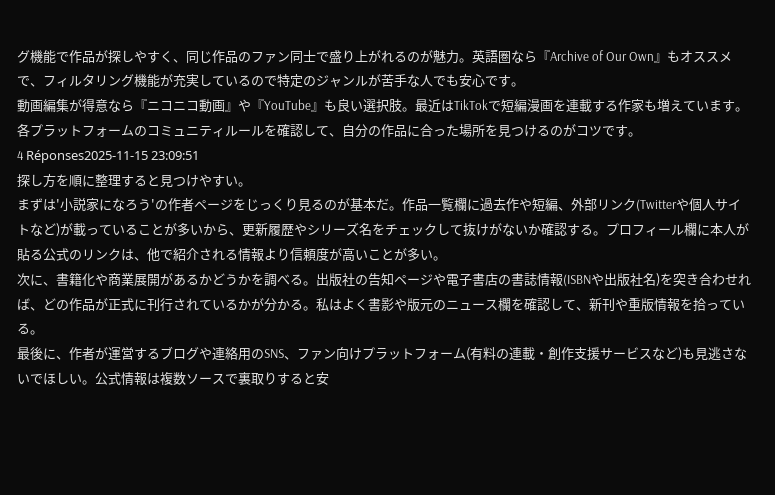グ機能で作品が探しやすく、同じ作品のファン同士で盛り上がれるのが魅力。英語圏なら『Archive of Our Own』もオススメで、フィルタリング機能が充実しているので特定のジャンルが苦手な人でも安心です。
動画編集が得意なら『ニコニコ動画』や『YouTube』も良い選択肢。最近はTikTokで短編漫画を連載する作家も増えています。各プラットフォームのコミュニティルールを確認して、自分の作品に合った場所を見つけるのがコツです。
4 Réponses2025-11-15 23:09:51
探し方を順に整理すると見つけやすい。
まずは'小説家になろう'の作者ページをじっくり見るのが基本だ。作品一覧欄に過去作や短編、外部リンク(Twitterや個人サイトなど)が載っていることが多いから、更新履歴やシリーズ名をチェックして抜けがないか確認する。プロフィール欄に本人が貼る公式のリンクは、他で紹介される情報より信頼度が高いことが多い。
次に、書籍化や商業展開があるかどうかを調べる。出版社の告知ページや電子書店の書誌情報(ISBNや出版社名)を突き合わせれば、どの作品が正式に刊行されているかが分かる。私はよく書影や版元のニュース欄を確認して、新刊や重版情報を拾っている。
最後に、作者が運営するブログや連絡用のSNS、ファン向けプラットフォーム(有料の連載・創作支援サービスなど)も見逃さないでほしい。公式情報は複数ソースで裏取りすると安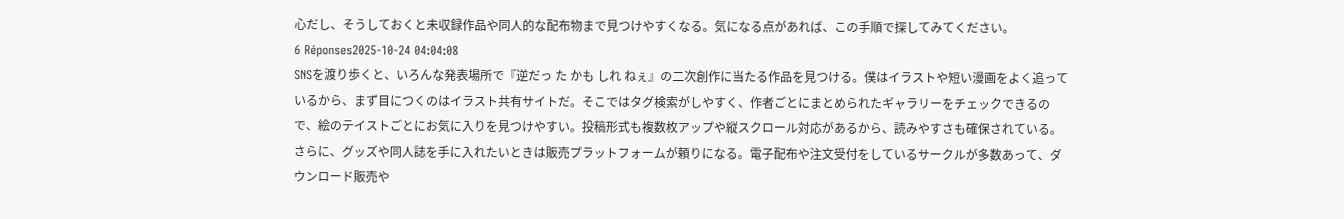心だし、そうしておくと未収録作品や同人的な配布物まで見つけやすくなる。気になる点があれば、この手順で探してみてください。
6 Réponses2025-10-24 04:04:08
SNSを渡り歩くと、いろんな発表場所で『逆だっ た かも しれ ねぇ』の二次創作に当たる作品を見つける。僕はイラストや短い漫画をよく追っているから、まず目につくのはイラスト共有サイトだ。そこではタグ検索がしやすく、作者ごとにまとめられたギャラリーをチェックできるので、絵のテイストごとにお気に入りを見つけやすい。投稿形式も複数枚アップや縦スクロール対応があるから、読みやすさも確保されている。
さらに、グッズや同人誌を手に入れたいときは販売プラットフォームが頼りになる。電子配布や注文受付をしているサークルが多数あって、ダウンロード販売や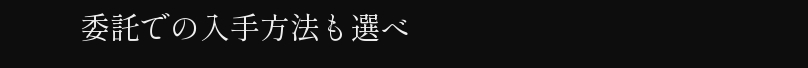委託での入手方法も選べ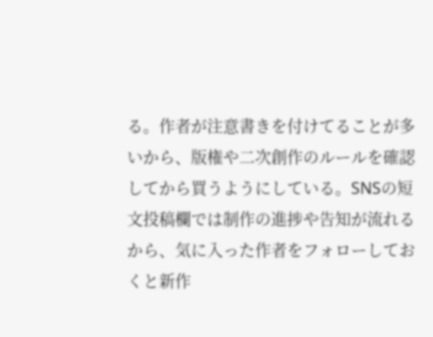る。作者が注意書きを付けてることが多いから、版権や二次創作のルールを確認してから買うようにしている。SNSの短文投稿欄では制作の進捗や告知が流れるから、気に入った作者をフォローしておくと新作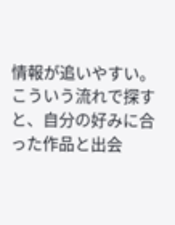情報が追いやすい。こういう流れで探すと、自分の好みに合った作品と出会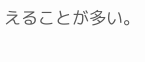えることが多い。